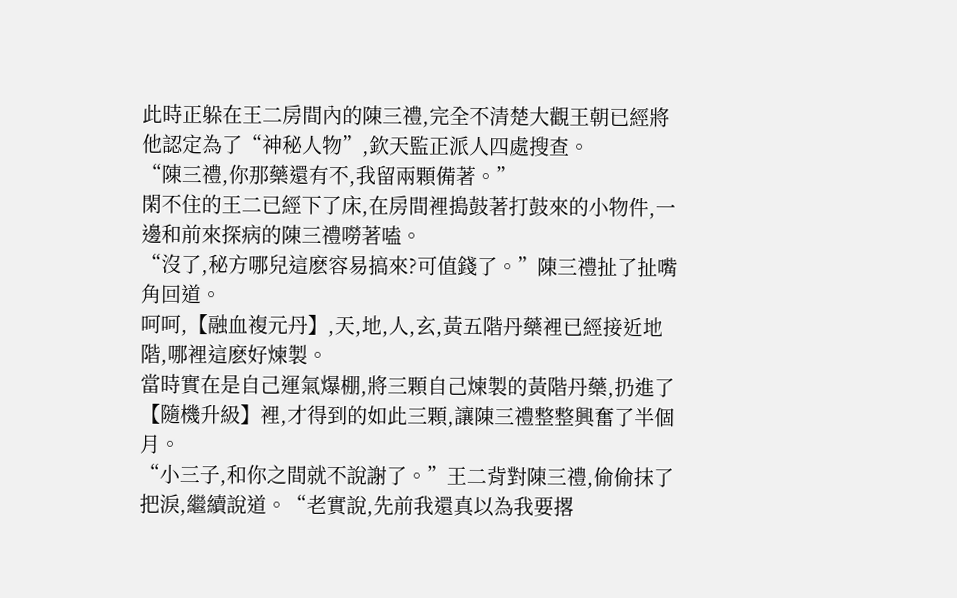此時正躲在王二房間內的陳三禮,完全不清楚大觀王朝已經將他認定為了“神秘人物”,欽天監正派人四處搜查。
“陳三禮,你那藥還有不,我留兩顆備著。”
閑不住的王二已經下了床,在房間裡搗鼓著打鼓來的小物件,一邊和前來探病的陳三禮嘮著嗑。
“沒了,秘方哪兒這麽容易搞來?可值錢了。”陳三禮扯了扯嘴角回道。
呵呵,【融血複元丹】,天,地,人,玄,黃五階丹藥裡已經接近地階,哪裡這麽好煉製。
當時實在是自己運氣爆棚,將三顆自己煉製的黃階丹藥,扔進了【隨機升級】裡,才得到的如此三顆,讓陳三禮整整興奮了半個月。
“小三子,和你之間就不說謝了。”王二背對陳三禮,偷偷抹了把淚,繼續說道。“老實說,先前我還真以為我要撂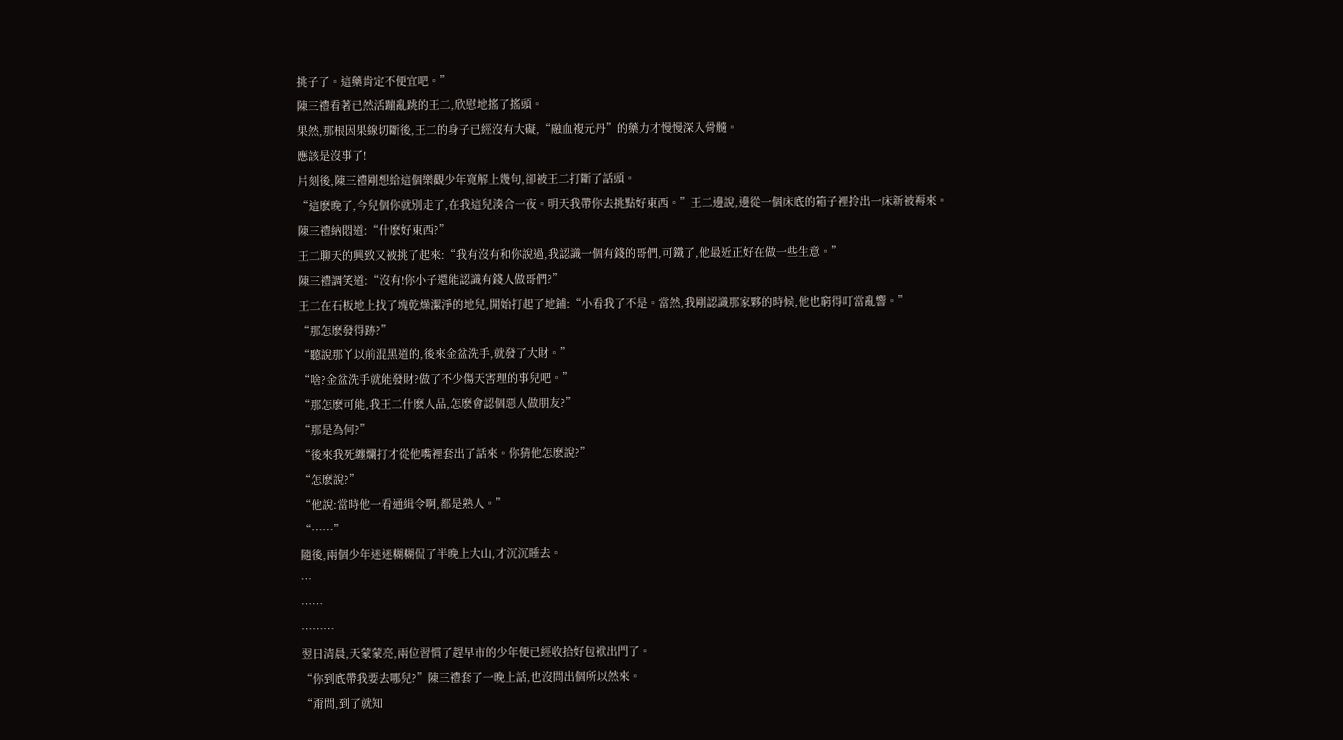挑子了。這藥肯定不便宜吧。”
陳三禮看著已然活蹦亂跳的王二,欣慰地搖了搖頭。
果然,那根因果線切斷後,王二的身子已經沒有大礙,“融血複元丹”的藥力才慢慢深入骨髓。
應該是沒事了!
片刻後,陳三禮剛想給這個樂觀少年寬解上幾句,卻被王二打斷了話頭。
“這麽晚了,今兒個你就別走了,在我這兒湊合一夜。明天我帶你去挑點好東西。”王二邊說,邊從一個床底的箱子裡拎出一床新被褥來。
陳三禮納悶道:“什麽好東西?”
王二聊天的興致又被挑了起來:“我有沒有和你說過,我認識一個有錢的哥們,可鐵了,他最近正好在做一些生意。”
陳三禮調笑道:“沒有!你小子還能認識有錢人做哥們?”
王二在石板地上找了塊乾燥潔淨的地兒,開始打起了地鋪:“小看我了不是。當然,我剛認識那家夥的時候,他也窮得叮當亂響。”
“那怎麽發得跡?”
“聽說那丫以前混黑道的,後來金盆洗手,就發了大財。”
“啥?金盆洗手就能發財?做了不少傷天害理的事兒吧。”
“那怎麽可能,我王二什麽人品,怎麽會認個惡人做朋友?”
“那是為何?”
“後來我死纏爛打才從他嘴裡套出了話來。你猜他怎麽說?”
“怎麽說?”
“他說:當時他一看通緝令啊,都是熟人。”
“……”
隨後,兩個少年迷迷糊糊侃了半晚上大山,才沉沉睡去。
…
……
………
翌日清晨,天蒙蒙亮,兩位習慣了趕早市的少年便已經收拾好包袱出門了。
“你到底帶我要去哪兒?”陳三禮套了一晚上話,也沒問出個所以然來。
“甭問,到了就知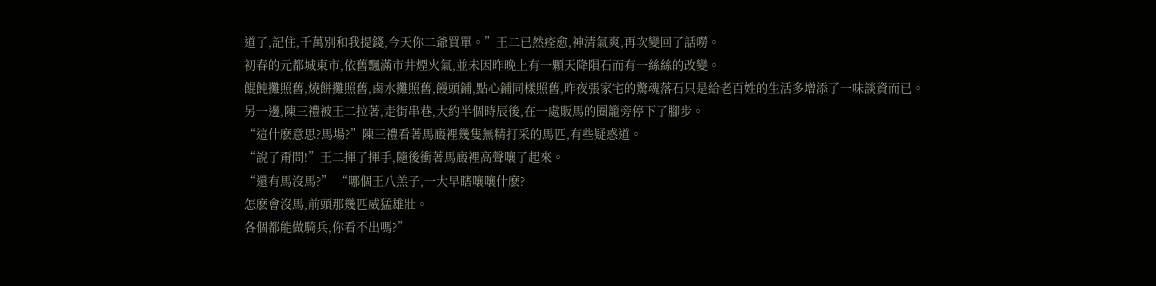道了,記住,千萬別和我提錢,今天你二爺買單。”王二已然痊愈,神清氣爽,再次變回了話嘮。
初春的元都城東市,依舊飄滿市井煙火氣,並未因昨晚上有一顆天降隕石而有一絲絲的改變。
餛飩攤照舊,燒餅攤照舊,鹵水攤照舊,饅頭鋪,點心鋪同樣照舊,昨夜張家宅的驚魂落石只是給老百姓的生活多增添了一味談資而已。
另一邊,陳三禮被王二拉著,走街串巷,大約半個時辰後,在一處販馬的圈籠旁停下了腳步。
“這什麽意思?馬場?”陳三禮看著馬廄裡幾隻無精打采的馬匹,有些疑惑道。
“說了甭問!”王二揮了揮手,隨後衝著馬廄裡高聲嚷了起來。
“還有馬沒馬?” “哪個王八羔子,一大早瞎嚷嚷什麽?
怎麽會沒馬,前頭那幾匹威猛雄壯。
各個都能做騎兵,你看不出嗎?”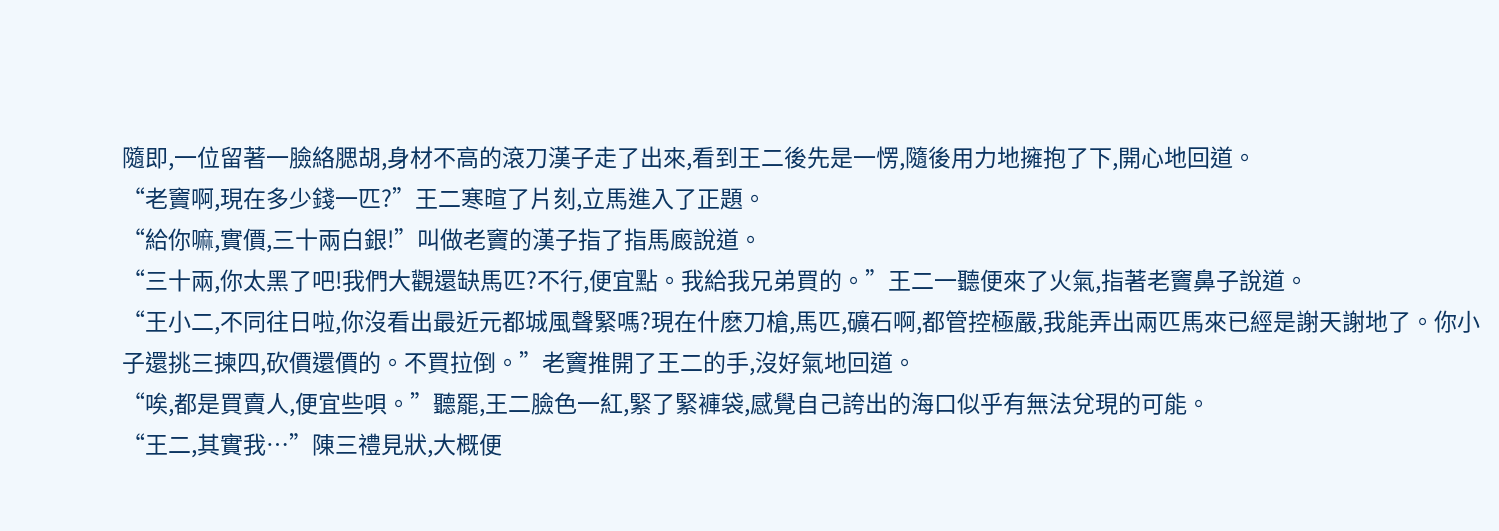隨即,一位留著一臉絡腮胡,身材不高的滾刀漢子走了出來,看到王二後先是一愣,隨後用力地擁抱了下,開心地回道。
“老竇啊,現在多少錢一匹?”王二寒暄了片刻,立馬進入了正題。
“給你嘛,實價,三十兩白銀!”叫做老竇的漢子指了指馬廄說道。
“三十兩,你太黑了吧!我們大觀還缺馬匹?不行,便宜點。我給我兄弟買的。”王二一聽便來了火氣,指著老竇鼻子說道。
“王小二,不同往日啦,你沒看出最近元都城風聲緊嗎?現在什麽刀槍,馬匹,礦石啊,都管控極嚴,我能弄出兩匹馬來已經是謝天謝地了。你小子還挑三揀四,砍價還價的。不買拉倒。”老竇推開了王二的手,沒好氣地回道。
“唉,都是買賣人,便宜些唄。”聽罷,王二臉色一紅,緊了緊褲袋,感覺自己誇出的海口似乎有無法兌現的可能。
“王二,其實我…”陳三禮見狀,大概便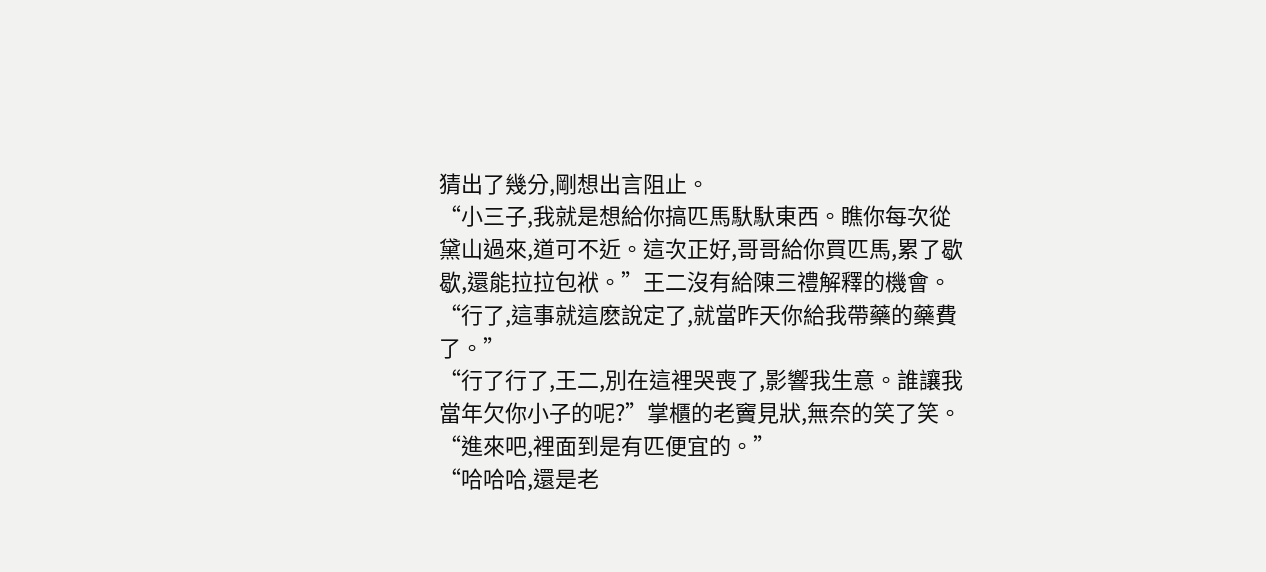猜出了幾分,剛想出言阻止。
“小三子,我就是想給你搞匹馬馱馱東西。瞧你每次從黛山過來,道可不近。這次正好,哥哥給你買匹馬,累了歇歇,還能拉拉包袱。”王二沒有給陳三禮解釋的機會。“行了,這事就這麽說定了,就當昨天你給我帶藥的藥費了。”
“行了行了,王二,別在這裡哭喪了,影響我生意。誰讓我當年欠你小子的呢?”掌櫃的老竇見狀,無奈的笑了笑。“進來吧,裡面到是有匹便宜的。”
“哈哈哈,還是老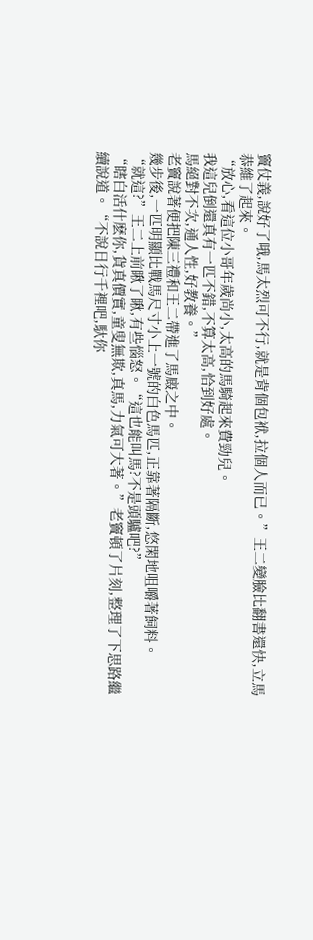竇仗義,說好了哦,馬太烈可不行,就是背個包袱,拉個人而已。”王二變臉比翻書還快,立馬恭維了起來。
“放心,看這位小哥年歲尚小,太高的馬騎起來費勁兒。
我這兒倒還真有一匹不錯,不算太高,恰到好處。
馬絕對不次,通人性,好教養。”
老竇說著便把陳三禮和王二帶進了馬廄之中。
幾步後,一匹明顯比戰馬尺寸小上一號的白色馬匹,正靠著隔斷,悠閑地咀嚼著飼料。
“就這?”王二上前瞅了瞅,有些惱怒。“這也能叫馬?不是頭驢吧?”
“瞎白活什麽你,貨真價實,童叟無欺,真馬,力氣可大著。”老竇頓了片刻,整理了下思路繼續說道。“不說日行千裡吧,馱你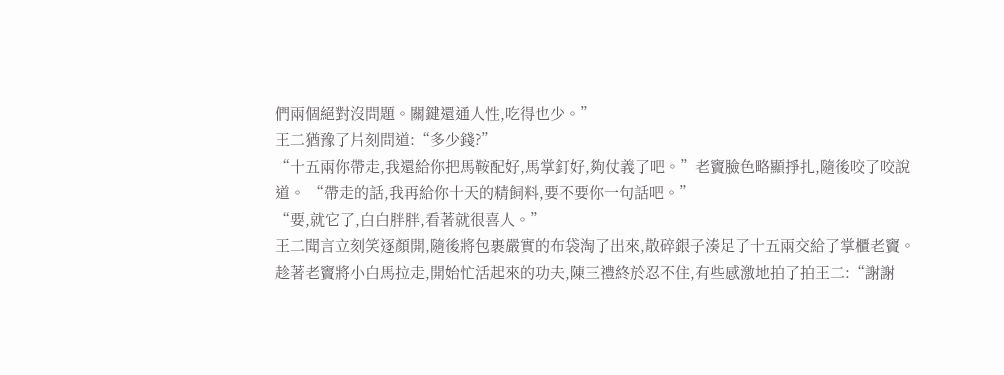們兩個絕對沒問題。關鍵還通人性,吃得也少。”
王二猶豫了片刻問道:“多少錢?”
“十五兩你帶走,我還給你把馬鞍配好,馬掌釘好,夠仗義了吧。”老竇臉色略顯掙扎,隨後咬了咬說道。 “帶走的話,我再給你十天的精飼料,要不要你一句話吧。”
“要,就它了,白白胖胖,看著就很喜人。”
王二聞言立刻笑逐顏開,隨後將包裹嚴實的布袋淘了出來,散碎銀子湊足了十五兩交給了掌櫃老竇。
趁著老竇將小白馬拉走,開始忙活起來的功夫,陳三禮終於忍不住,有些感激地拍了拍王二:“謝謝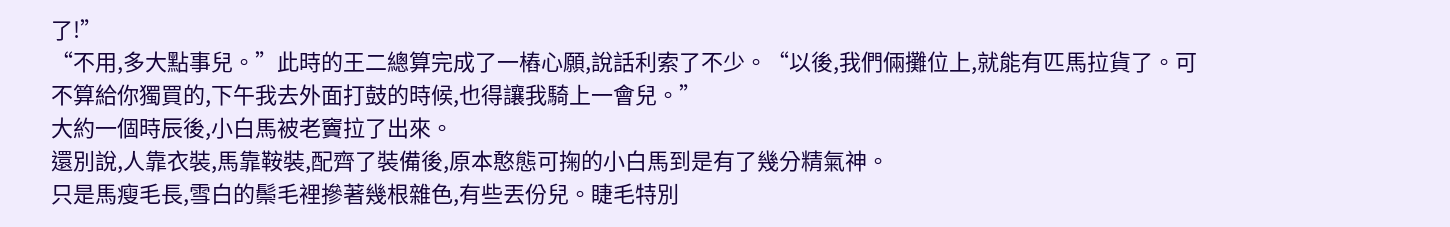了!”
“不用,多大點事兒。”此時的王二總算完成了一樁心願,說話利索了不少。“以後,我們倆攤位上,就能有匹馬拉貨了。可不算給你獨買的,下午我去外面打鼓的時候,也得讓我騎上一會兒。”
大約一個時辰後,小白馬被老竇拉了出來。
還別說,人靠衣裝,馬靠鞍裝,配齊了裝備後,原本憨態可掬的小白馬到是有了幾分精氣神。
只是馬瘦毛長,雪白的鬃毛裡摻著幾根雜色,有些丟份兒。睫毛特別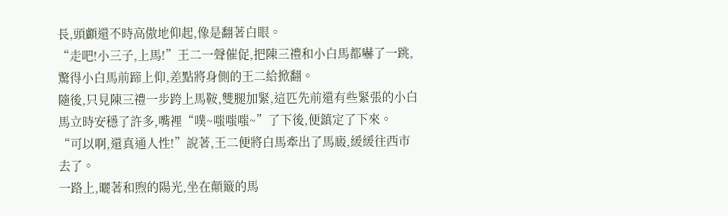長,頭顱還不時高傲地仰起,像是翻著白眼。
“走吧!小三子,上馬!”王二一聲催促,把陳三禮和小白馬都嚇了一跳,驚得小白馬前蹄上仰,差點將身側的王二給掀翻。
隨後,只見陳三禮一步跨上馬鞍,雙腿加緊,這匹先前還有些緊張的小白馬立時安穩了許多,嘴裡“噗~嗤嗤嗤~”了下後,便鎮定了下來。
“可以啊,還真通人性!”說著,王二便將白馬牽出了馬廄,緩緩往西市去了。
一路上,曬著和煦的陽光,坐在顛簸的馬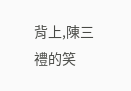背上,陳三禮的笑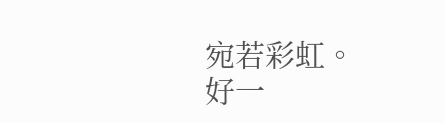宛若彩虹。
好一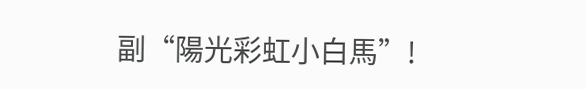副“陽光彩虹小白馬”!